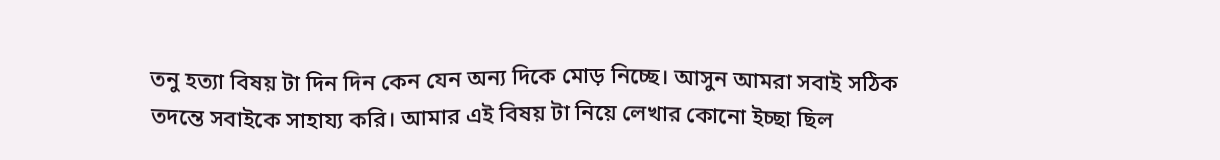তনু হত্যা বিষয় টা দিন দিন কেন যেন অন্য দিকে মোড় নিচ্ছে। আসুন আমরা সবাই সঠিক তদন্তে সবাইকে সাহায্য করি। আমার এই বিষয় টা নিয়ে লেখার কোনো ইচ্ছা ছিল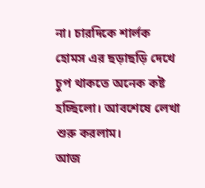না। চারদিকে শার্লক হোমস এর ছড়াছড়ি দেখে চুপ থাকতে অনেক কষ্ট হচ্ছিলো। আবশেষে লেখা শুরু করলাম।
আজ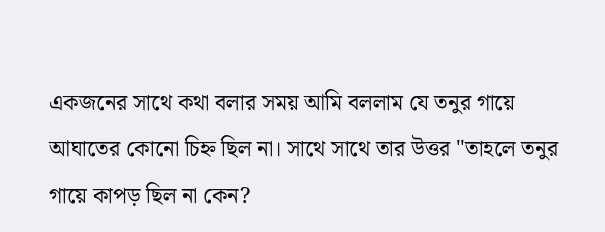একজনের সাথে কথা বলার সময় আমি বললাম যে তনুর গায়ে আঘাতের কোনো চিহ্ন ছিল না। সাথে সাথে তার উত্তর "তাহলে তনুর গায়ে কাপড় ছিল না কেন?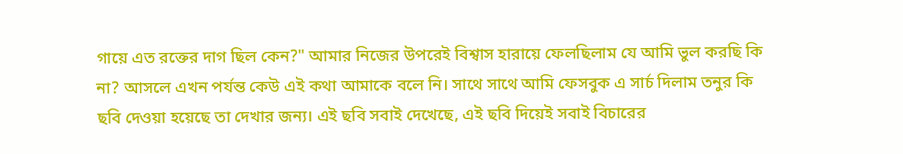গায়ে এত রক্তের দাগ ছিল কেন?" আমার নিজের উপরেই বিশ্বাস হারায়ে ফেলছিলাম যে আমি ভুল করছি কি না? আসলে এখন পর্যন্ত কেউ এই কথা আমাকে বলে নি। সাথে সাথে আমি ফেসবুক এ সার্চ দিলাম তনুর কি ছবি দেওয়া হয়েছে তা দেখার জন্য। এই ছবি সবাই দেখেছে, এই ছবি দিয়েই সবাই বিচারের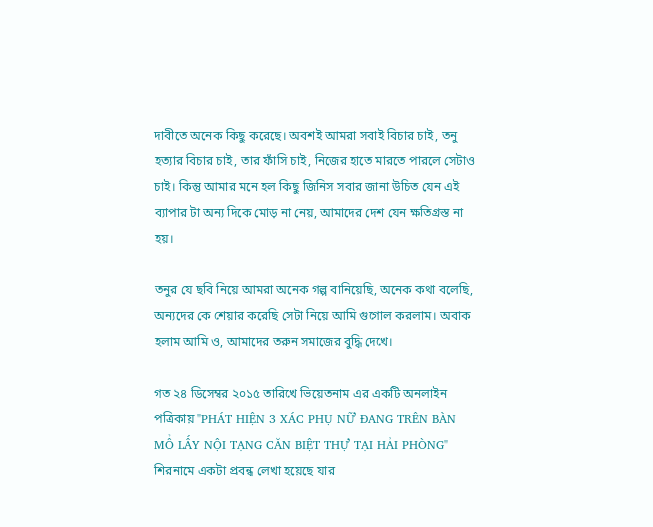দাবীতে অনেক কিছু করেছে। অবশই আমরা সবাই বিচার চাই, তনু হত্যার বিচার চাই, তার ফাঁসি চাই, নিজের হাতে মারতে পারলে সেটাও চাই। কিন্তু আমার মনে হল কিছু জিনিস সবার জানা উচিত যেন এই ব্যাপার টা অন্য দিকে মোড় না নেয়, আমাদের দেশ যেন ক্ষতিগ্রস্ত না হয়।

তনুর যে ছবি নিয়ে আমরা অনেক গল্প বানিয়েছি, অনেক কথা বলেছি, অন্যদের কে শেয়ার করেছি সেটা নিয়ে আমি গুগোল করলাম। অবাক হলাম আমি ও, আমাদের তরুন সমাজের বুদ্ধি দেখে।

গত ২৪ ডিসেম্বর ২০১৫ তারিখে ভিয়েতনাম এর একটি অনলাইন পত্রিকায় "PHÁT HIỆN 3 XÁC PHỤ NỮ ĐANG TRÊN BÀN MỔ LẤY NỘI TẠNG CĂN BIỆT THỰ TẠI HẢI PHÒNG" শিরনামে একটা প্রবন্ধ লেখা হয়েছে যার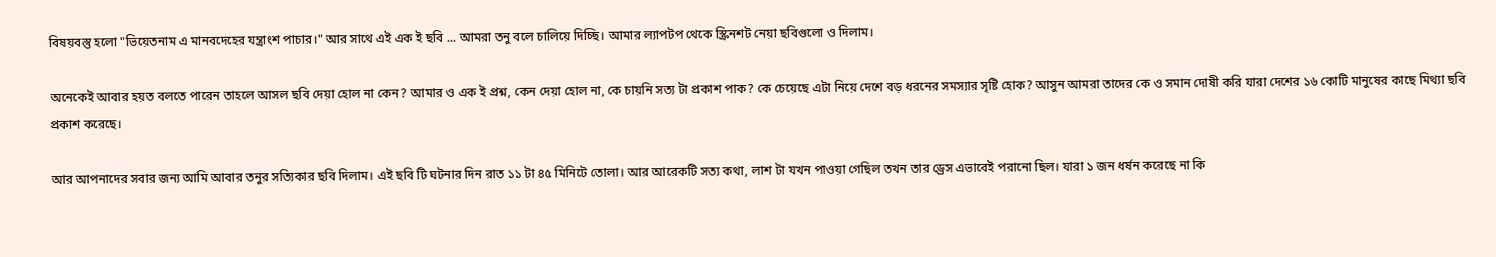বিষয়বস্তু হলো "ভিয়েতনাম এ মানবদেহের যন্ত্রাংশ পাচার।" আর সাথে এই এক ই ছবি ... আমরা তনু বলে চালিয়ে দিচ্ছি। আমার ল্যাপটপ থেকে স্ক্রিনশট নেয়া ছবিগুলো ও দিলাম।

অনেকেই আবার হয়ত বলতে পারেন তাহলে আসল ছবি দেয়া হোল না কেন? আমার ও এক ই প্রশ্ন, কেন দেয়া হোল না, কে চায়নি সত্য টা প্রকাশ পাক? কে চেয়েছে এটা নিয়ে দেশে বড় ধরনের সমস্যার সৃষ্টি হোক? আসুন আমরা তাদের কে ও সমান দোষী করি যারা দেশের ১৬ কোটি মানুষের কাছে মিথ্যা ছবি প্রকাশ করেছে।

আর আপনাদের সবার জন্য আমি আবার তনুর সত্যিকার ছবি দিলাম। এই ছবি টি ঘটনার দিন রাত ১১ টা ৪৫ মিনিটে তোলা। আর আরেকটি সত্য কথা, লাশ টা যখন পাওয়া গেছিল তখন তার ড্রেস এভাবেই পরানো ছিল। যারা ১ জন ধর্ষন করেছে না কি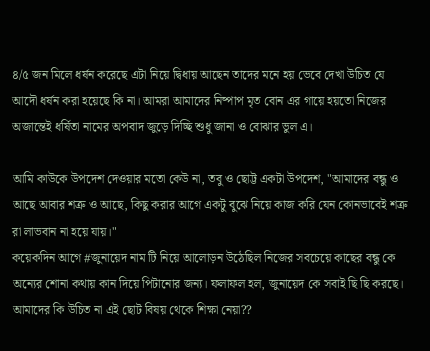৪/৫ জন মিলে ধর্ষন করেছে এটা নিয়ে দ্বিধায় আছেন তাদের মনে হয় ভেবে দেখা উচিত যে আদৌ ধর্ষন করা হয়েছে কি না। আমরা আমাদের নিষ্পাপ মৃত বোন এর গায়ে হয়তো নিজের অজান্তেই ধর্ষিতা নামের অপবাদ জুড়ে দিচ্ছি শুধু জানা ও বোঝার ভুল এ।

আমি কাউকে উপদেশ দেওয়ার মতো কেউ না, তবু ও ছোট্ট একটা উপদেশ, "আমাদের বন্ধু ও আছে আবার শত্রু ও আছে, কিছু করার আগে একটু বুঝে নিয়ে কাজ করি যেন কোনভাবেই শত্রু রা লাভবান না হয়ে যায়।"
কয়েকদিন আগে #জুনায়েদ নাম টি নিয়ে আলোড়ন উঠেছিল নিজের সবচেয়ে কাছের বন্ধু কে অন্যের শোনা কথায় কান দিয়ে পিটানোর জন্য। ফলাফল হল, জুনায়েদ কে সবাই ছি ছি করছে। আমাদের কি উচিত না এই ছোট বিষয় থেকে শিক্ষা নেয়া??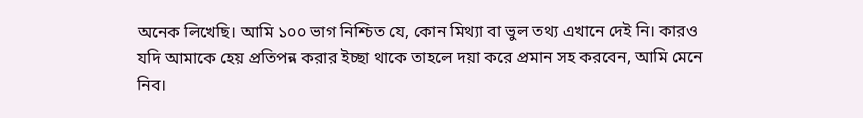অনেক লিখেছি। আমি ১০০ ভাগ নিশ্চিত যে, কোন মিথ্যা বা ভুল তথ্য এখানে দেই নি। কারও যদি আমাকে হেয় প্রতিপন্ন করার ইচ্ছা থাকে তাহলে দয়া করে প্রমান সহ করবেন, আমি মেনে নিব।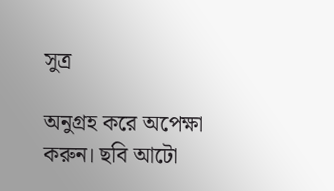সুত্র

অনুগ্রহ করে অপেক্ষা করুন। ছবি আটো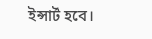ইন্সার্ট হবে।